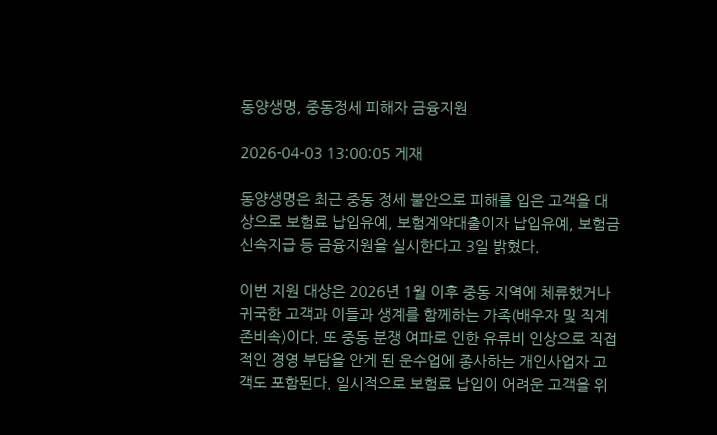동양생명, 중동정세 피해자 금융지원

2026-04-03 13:00:05 게재

동양생명은 최근 중동 정세 불안으로 피해를 입은 고객을 대상으로 보험료 납입유예, 보험계약대출이자 납입유예, 보험금 신속지급 등 금융지원을 실시한다고 3일 밝혔다.

이번 지원 대상은 2026년 1월 이후 중동 지역에 체류했거나 귀국한 고객과 이들과 생계를 함께하는 가족(배우자 및 직계존비속)이다. 또 중동 분쟁 여파로 인한 유류비 인상으로 직접적인 경영 부담을 안게 된 운수업에 종사하는 개인사업자 고객도 포함된다. 일시적으로 보험료 납입이 어려운 고객을 위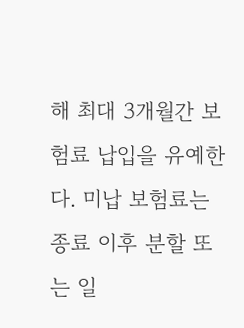해 최대 3개월간 보험료 납입을 유예한다. 미납 보험료는 종료 이후 분할 또는 일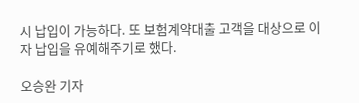시 납입이 가능하다. 또 보험계약대출 고객을 대상으로 이자 납입을 유예해주기로 했다.

오승완 기자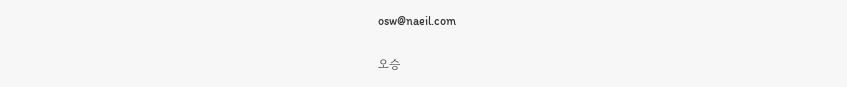osw@naeil.com

오승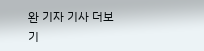완 기자 기사 더보기